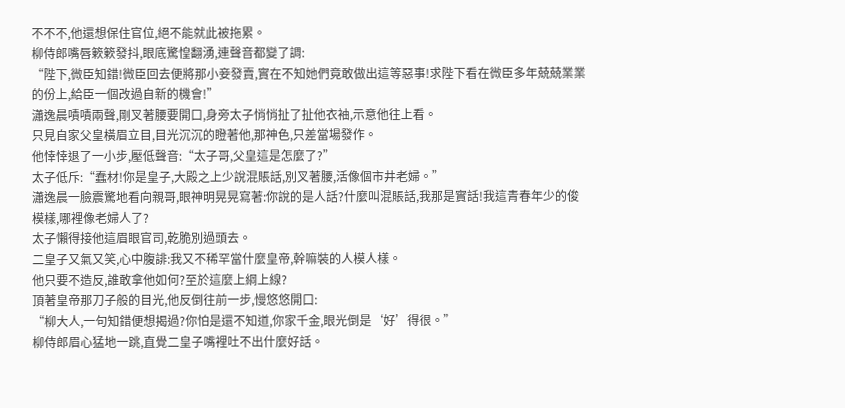不不不,他還想保住官位,絕不能就此被拖累。
柳侍郎嘴唇簌簌發抖,眼底驚惶翻湧,連聲音都變了調:
“陛下,微臣知錯!微臣回去便將那小妾發賣,實在不知她們竟敢做出這等惡事!求陛下看在微臣多年兢兢業業的份上,給臣一個改過自新的機會!”
瀟逸晨嘖嘖兩聲,剛叉著腰要開口,身旁太子悄悄扯了扯他衣袖,示意他往上看。
只見自家父皇橫眉立目,目光沉沉的瞪著他,那神色,只差當場發作。
他悻悻退了一小步,壓低聲音:“太子哥,父皇這是怎麼了?”
太子低斥:“蠢材!你是皇子,大殿之上少說混賬話,別叉著腰,活像個市井老婦。”
瀟逸晨一臉震驚地看向親哥,眼神明晃晃寫著:你說的是人話?什麼叫混賬話,我那是實話!我這青春年少的俊模樣,哪裡像老婦人了?
太子懶得接他這眉眼官司,乾脆別過頭去。
二皇子又氣又笑,心中腹誹:我又不稀罕當什麼皇帝,幹嘛裝的人模人樣。
他只要不造反,誰敢拿他如何?至於這麼上綱上線?
頂著皇帝那刀子般的目光,他反倒往前一步,慢悠悠開口:
“柳大人,一句知錯便想揭過?你怕是還不知道,你家千金,眼光倒是‘好’得很。”
柳侍郎眉心猛地一跳,直覺二皇子嘴裡吐不出什麼好話。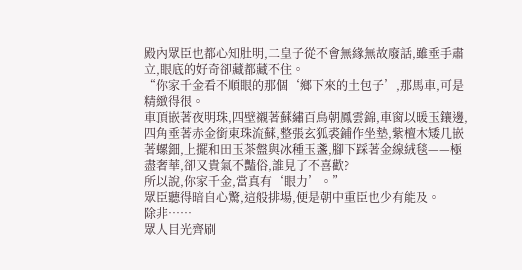殿內眾臣也都心知肚明,二皇子從不會無緣無故廢話,雖垂手肅立,眼底的好奇卻藏都藏不住。
“你家千金看不順眼的那個‘鄉下來的土包子’,那馬車,可是精緻得很。
車頂嵌著夜明珠,四壁襯著蘇繡百鳥朝鳳雲錦,車窗以暖玉鑲邊,四角垂著赤金銜東珠流蘇,整張玄狐裘鋪作坐墊,紫檀木矮几嵌著螺鈿,上擺和田玉茶盤與冰種玉盞,腳下踩著金線絨毯——極盡奢華,卻又貴氣不豔俗,誰見了不喜歡?
所以說,你家千金,當真有‘眼力’。”
眾臣聽得暗自心驚,這般排場,便是朝中重臣也少有能及。
除非……
眾人目光齊刷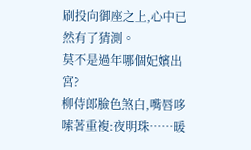刷投向御座之上,心中已然有了猜測。
莫不是過年哪個妃嬪出宮?
柳侍郎臉色煞白,嘴唇哆嗦著重複:夜明珠……暖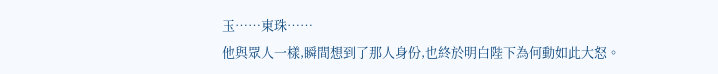玉……東珠……
他與眾人一樣,瞬間想到了那人身份,也終於明白陛下為何動如此大怒。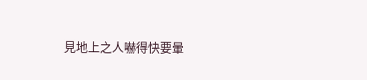見地上之人嚇得快要暈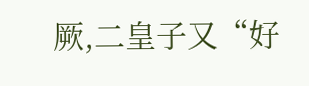厥,二皇子又“好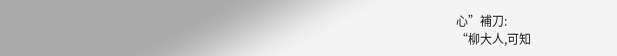心”補刀:
“柳大人,可知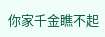你家千金瞧不起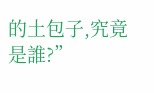的土包子,究竟是誰?”